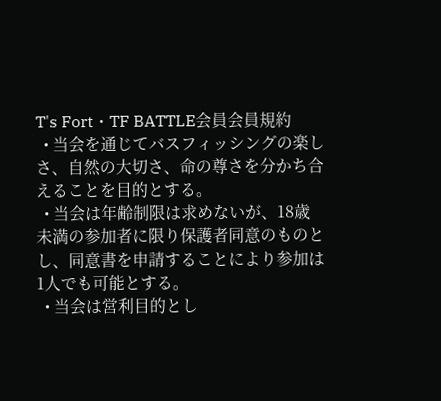T's Fort・TF BATTLE会員会員規約
  • 当会を通じてバスフィッシングの楽しさ、自然の大切さ、命の尊さを分かち合えることを目的とする。
  • 当会は年齢制限は求めないが、18歳未満の参加者に限り保護者同意のものとし、同意書を申請することにより参加は1人でも可能とする。
  • 当会は営利目的とし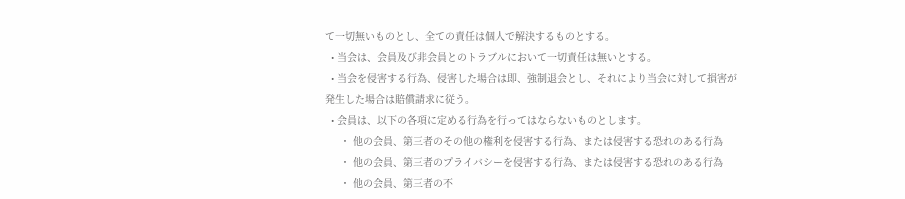て一切無いものとし、全ての責任は個人で解決するものとする。
  • 当会は、会員及び非会員とのトラブルにおいて一切責任は無いとする。
  • 当会を侵害する行為、侵害した場合は即、強制退会とし、それにより当会に対して損害が発生した場合は賠償請求に従う。
  • 会員は、以下の各項に定める行為を行ってはならないものとします。
     ・ 他の会員、第三者のその他の権利を侵害する行為、または侵害する恐れのある行為
     ・ 他の会員、第三者のプライバシーを侵害する行為、または侵害する恐れのある行為
     ・ 他の会員、第三者の不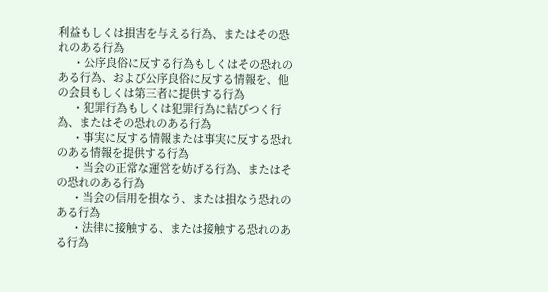利益もしくは損害を与える行為、またはその恐れのある行為
     ・公序良俗に反する行為もしくはその恐れのある行為、および公序良俗に反する情報を、他の会員もしくは第三者に提供する行為
     ・犯罪行為もしくは犯罪行為に結びつく行為、またはその恐れのある行為
     ・事実に反する情報または事実に反する恐れのある情報を提供する行為
     ・当会の正常な運営を妨げる行為、またはその恐れのある行為
     ・当会の信用を損なう、または損なう恐れのある行為
     ・法律に接触する、または接触する恐れのある行為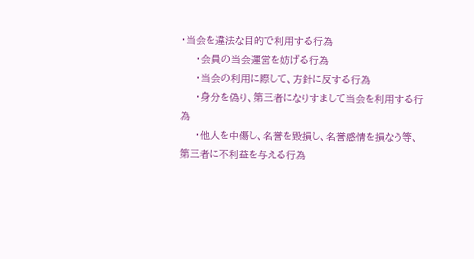・当会を違法な目的で利用する行為
     ・会員の当会運営を妨げる行為
     ・当会の利用に際して、方針に反する行為
     ・身分を偽り、第三者になりすまして当会を利用する行為
     ・他人を中傷し、名誉を毀損し、名誉感情を損なう等、第三者に不利益を与える行為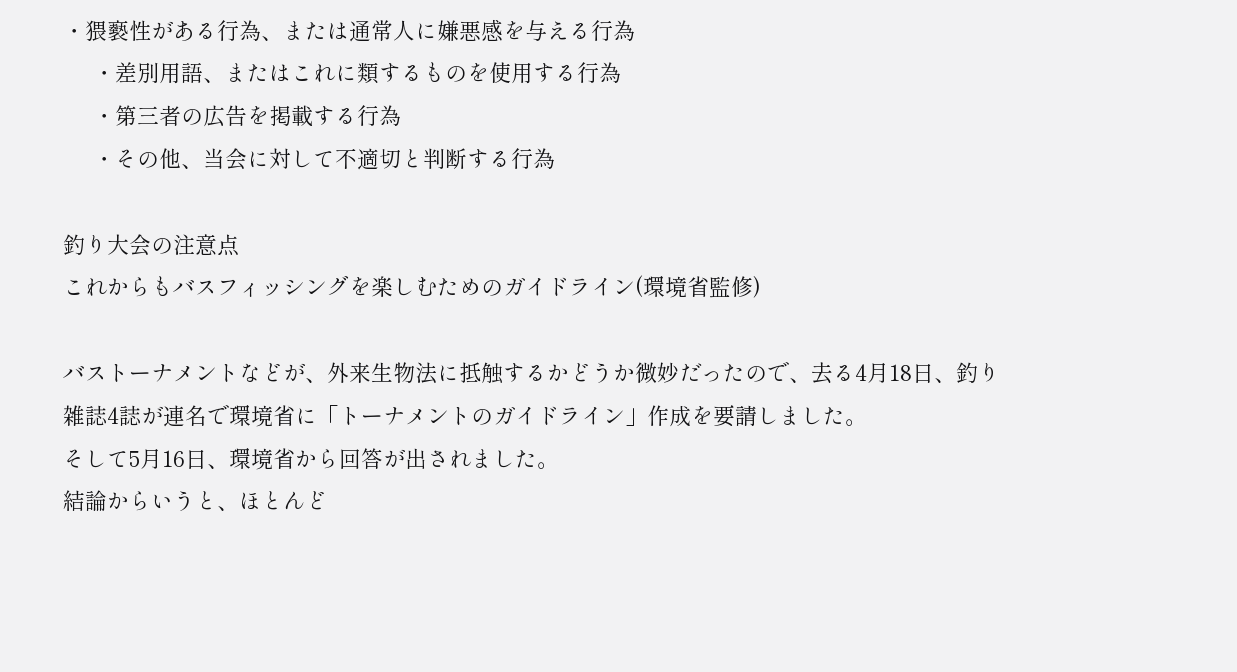・猥褻性がある行為、または通常人に嫌悪感を与える行為
     ・差別用語、またはこれに類するものを使用する行為
     ・第三者の広告を掲載する行為
     ・その他、当会に対して不適切と判断する行為

釣り大会の注意点
これからもバスフィッシングを楽しむためのガイドライン(環境省監修)

バストーナメントなどが、外来生物法に抵触するかどうか微妙だったので、去る4月18日、釣り雑誌4誌が連名で環境省に「トーナメントのガイドライン」作成を要請しました。
そして5月16日、環境省から回答が出されました。
結論からいうと、ほとんど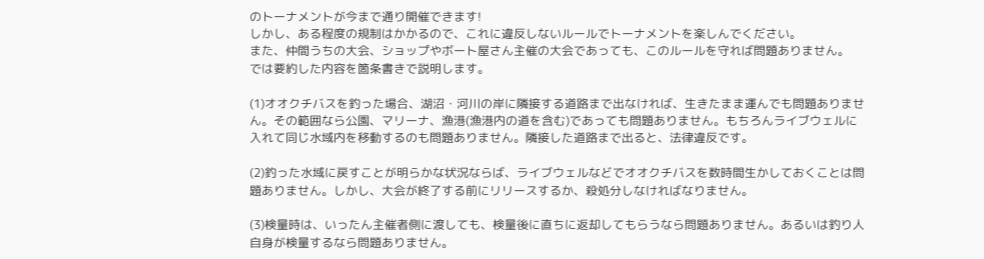のトーナメントが今まで通り開催できます!
しかし、ある程度の規制はかかるので、これに違反しないルールでトーナメントを楽しんでください。
また、仲間うちの大会、ショップやボート屋さん主催の大会であっても、このルールを守れば問題ありません。
では要約した内容を箇条書きで説明します。

(1)オオクチバスを釣った場合、湖沼・河川の岸に隣接する道路まで出なければ、生きたまま運んでも問題ありません。その範囲なら公園、マリーナ、漁港(漁港内の道を含む)であっても問題ありません。もちろんライブウェルに入れて同じ水域内を移動するのも問題ありません。隣接した道路まで出ると、法律違反です。

(2)釣った水域に戻すことが明らかな状況ならば、ライブウェルなどでオオクチバスを数時間生かしておくことは問題ありません。しかし、大会が終了する前にリリースするか、殺処分しなければなりません。

(3)検量時は、いったん主催者側に渡しても、検量後に直ちに返却してもらうなら問題ありません。あるいは釣り人自身が検量するなら問題ありません。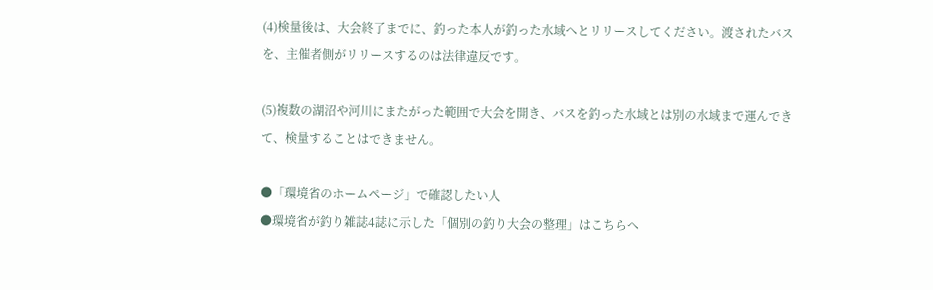(4)検量後は、大会終了までに、釣った本人が釣った水域へとリリースしてください。渡されたバスを、主催者側がリリースするのは法律違反です。

(5)複数の湖沼や河川にまたがった範囲で大会を開き、バスを釣った水域とは別の水域まで運んできて、検量することはできません。

●「環境省のホームページ」で確認したい人
●環境省が釣り雑誌4誌に示した「個別の釣り大会の整理」はこちらへ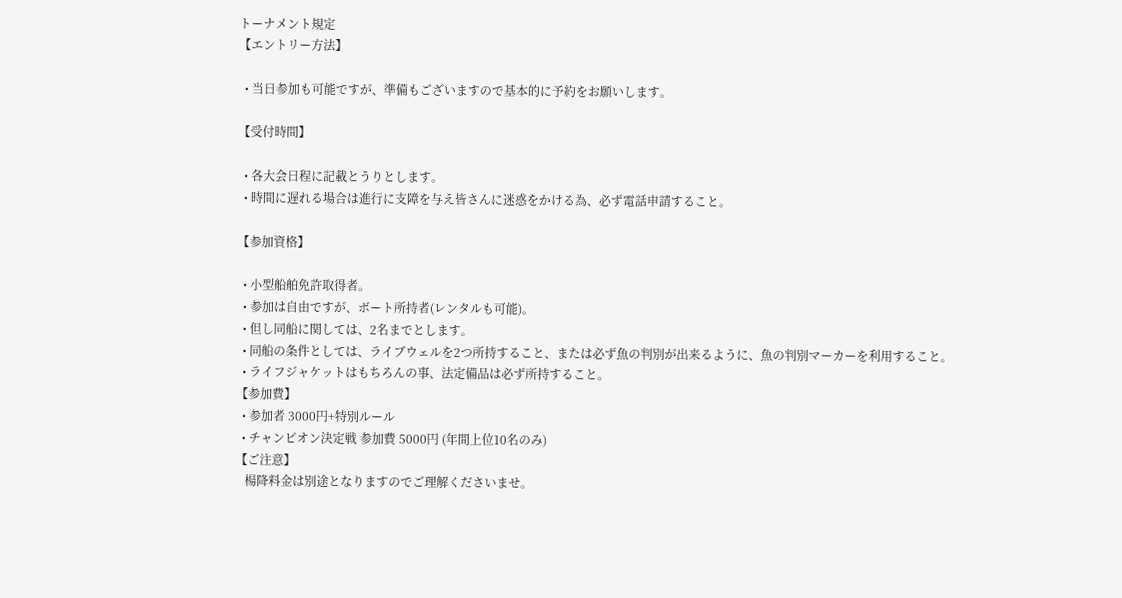トーナメント規定
【エントリー方法】

  • 当日参加も可能ですが、準備もございますので基本的に予約をお願いします。

【受付時間】

  • 各大会日程に記載とうりとします。
  • 時間に遅れる場合は進行に支障を与え皆さんに迷惑をかける為、必ず電話申請すること。

【参加資格】

  • 小型船舶免許取得者。
  • 参加は自由ですが、ボート所持者(レンタルも可能)。
  • 但し同船に関しては、2名までとします。
  • 同船の条件としては、ライブウェルを2つ所持すること、または必ず魚の判別が出来るように、魚の判別マーカーを利用すること。
  • ライフジャケットはもちろんの事、法定備品は必ず所持すること。
【参加費】
  • 参加者 3000円+特別ルール
  • チャンピオン決定戦 参加費 5000円 (年間上位10名のみ)
【ご注意】
   楊降料金は別途となりますのでご理解くださいませ。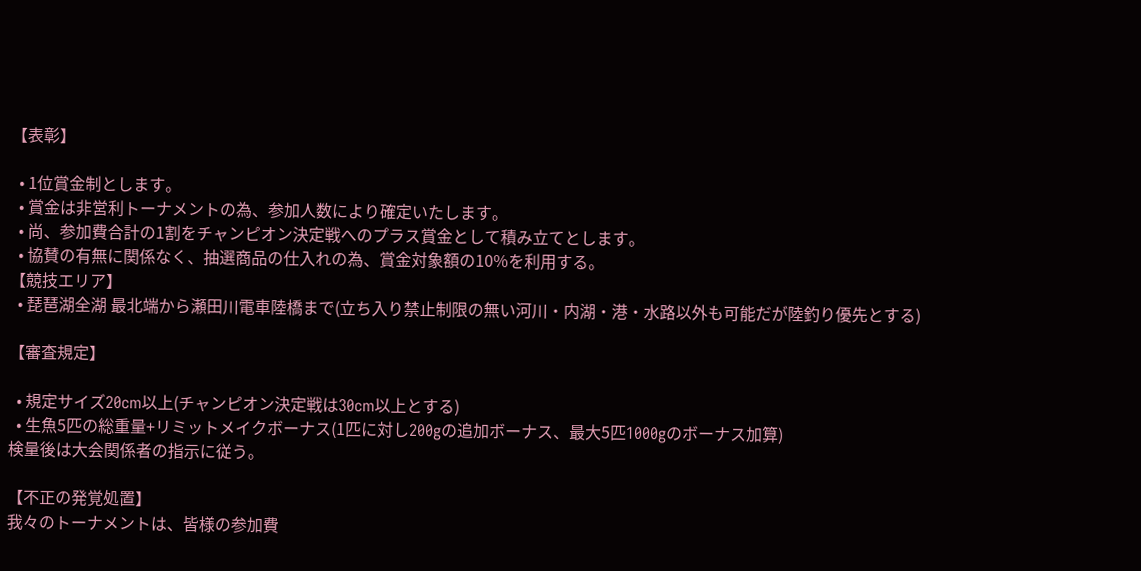【表彰】

  • 1位賞金制とします。
  • 賞金は非営利トーナメントの為、参加人数により確定いたします。
  • 尚、参加費合計の1割をチャンピオン決定戦へのプラス賞金として積み立てとします。
  • 協賛の有無に関係なく、抽選商品の仕入れの為、賞金対象額の10%を利用する。
【競技エリア】
  • 琵琶湖全湖 最北端から瀬田川電車陸橋まで(立ち入り禁止制限の無い河川・内湖・港・水路以外も可能だが陸釣り優先とする)

【審査規定】

  • 規定サイズ20cm以上(チャンピオン決定戦は30cm以上とする)
  • 生魚5匹の総重量+リミットメイクボーナス(1匹に対し200gの追加ボーナス、最大5匹1000gのボーナス加算)
検量後は大会関係者の指示に従う。

【不正の発覚処置】
我々のトーナメントは、皆様の参加費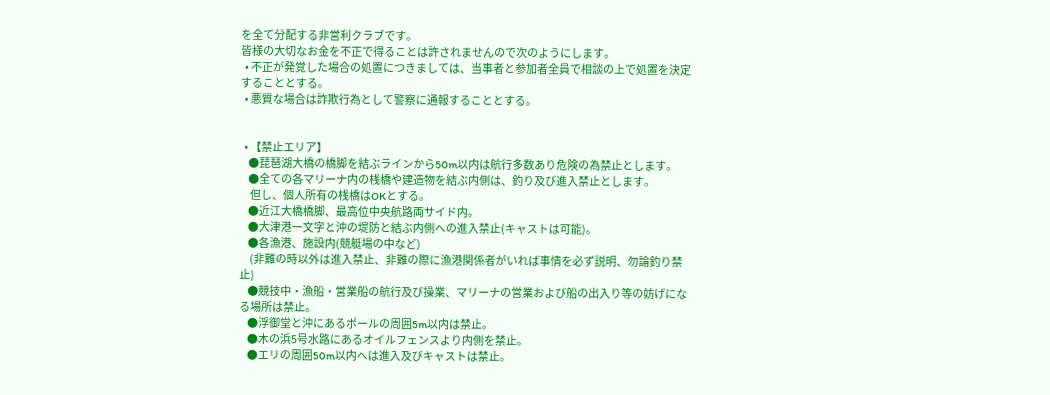を全て分配する非営利クラブです。
皆様の大切なお金を不正で得ることは許されませんので次のようにします。
  • 不正が発覚した場合の処置につきましては、当事者と参加者全員で相談の上で処置を決定することとする。
  • 悪質な場合は詐欺行為として警察に通報することとする。


  • 【禁止エリア】
    ●琵琶湖大橋の橋脚を結ぶラインから50m以内は航行多数あり危険の為禁止とします。
    ●全ての各マリーナ内の桟橋や建造物を結ぶ内側は、釣り及び進入禁止とします。
     但し、個人所有の桟橋はOKとする。
    ●近江大橋橋脚、最高位中央航路両サイド内。
    ●大津港一文字と沖の堤防と結ぶ内側への進入禁止(キャストは可能)。
    ●各漁港、施設内(競艇場の中など)
     (非難の時以外は進入禁止、非難の際に漁港関係者がいれば事情を必ず説明、勿論釣り禁止)
    ●競技中・漁船・営業船の航行及び操業、マリーナの営業および船の出入り等の妨げになる場所は禁止。
    ●浮御堂と沖にあるポールの周囲5m以内は禁止。
    ●木の浜5号水路にあるオイルフェンスより内側を禁止。
    ●エリの周囲50m以内へは進入及びキャストは禁止。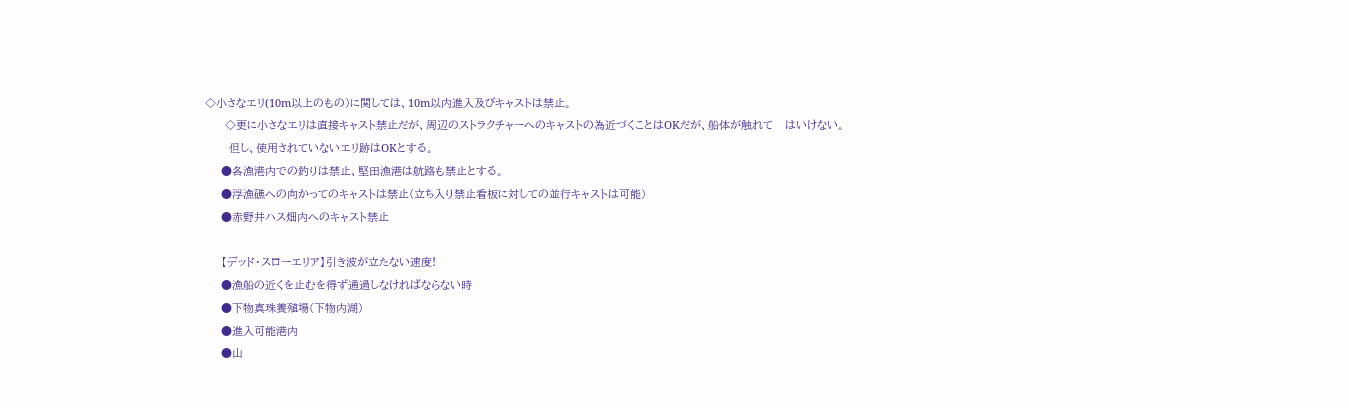◇小さなエリ(10m以上のもの)に関しては、10m以内進入及びキャストは禁止。
     ◇更に小さなエリは直接キャスト禁止だが、周辺のストラクチャーへのキャストの為近づくことはOKだが、船体が触れて   はいけない。
      但し、使用されていないエリ跡はOKとする。
    ●各漁港内での釣りは禁止、堅田漁港は航路も禁止とする。
    ●浮漁礁への向かってのキャストは禁止(立ち入り禁止看板に対しての並行キャストは可能)
    ●赤野井ハス畑内へのキャスト禁止

    【デッド・スローエリア】引き波が立たない速度!
    ●漁船の近くを止むを得ず通過しなければならない時
    ●下物真珠養殖場(下物内湖)
    ●進入可能港内
    ●山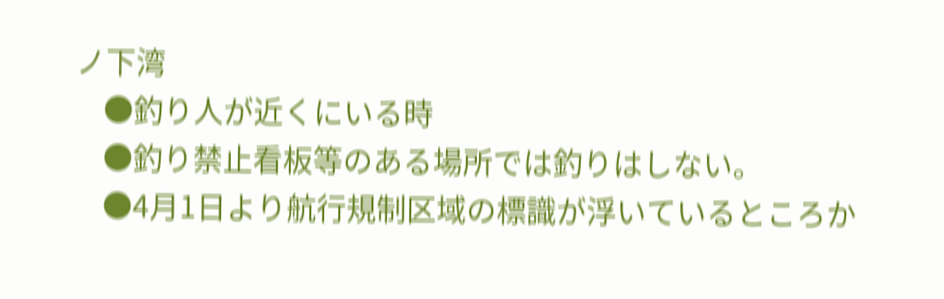ノ下湾
    ●釣り人が近くにいる時
    ●釣り禁止看板等のある場所では釣りはしない。
    ●4月1日より航行規制区域の標識が浮いているところか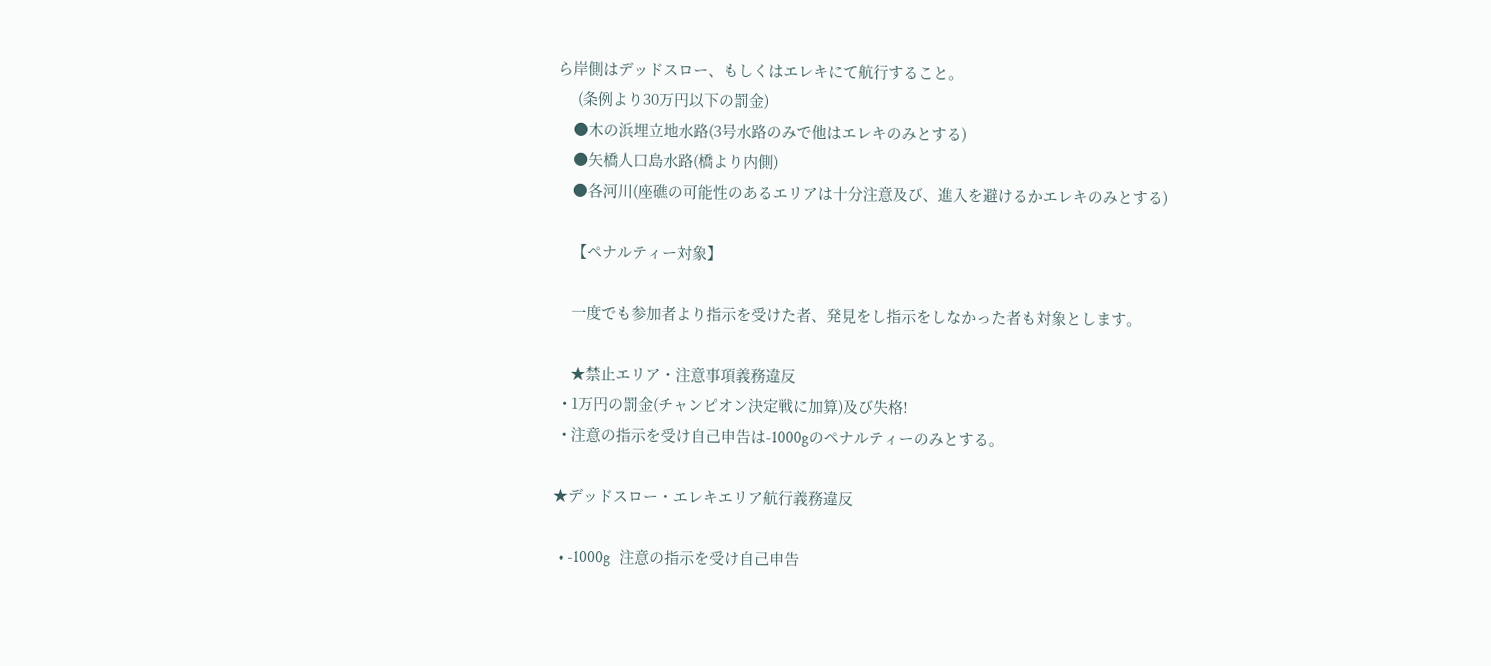ら岸側はデッドスロー、もしくはエレキにて航行すること。
     (条例より30万円以下の罰金)
    ●木の浜埋立地水路(3号水路のみで他はエレキのみとする)
    ●矢橋人口島水路(橋より内側)
    ●各河川(座礁の可能性のあるエリアは十分注意及び、進入を避けるかエレキのみとする)

    【ペナルティー対象】

    一度でも参加者より指示を受けた者、発見をし指示をしなかった者も対象とします。

    ★禁止エリア・注意事項義務違反
  • 1万円の罰金(チャンピオン決定戦に加算)及び失格!
  • 注意の指示を受け自己申告は-1000gのペナルティーのみとする。

★デッドスロー・エレキエリア航行義務違反

  • -1000g   注意の指示を受け自己申告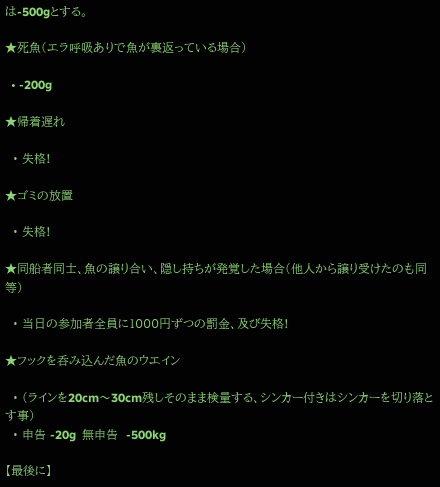は-500gとする。

★死魚(エラ呼吸ありで魚が裏返っている場合)

  • -200g

★帰着遅れ

  • 失格!

★ゴミの放置

  • 失格!

★同船者同士、魚の譲り合い、隠し持ちが発覚した場合(他人から譲り受けたのも同等)

  • 当日の参加者全員に1000円ずつの罰金、及び失格!

★フックを呑み込んだ魚のウエイン

  • (ラインを20cm〜30cm残しそのまま検量する、シンカー付きはシンカーを切り落とす事)
  • 申告 -20g  無申告  -500kg

【最後に】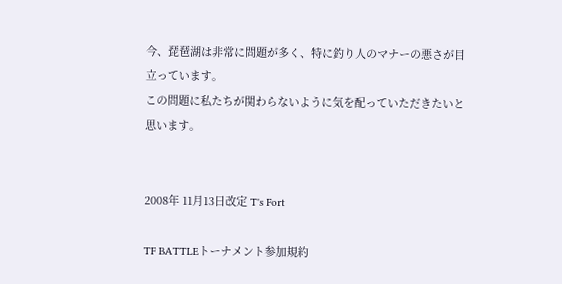今、琵琶湖は非常に問題が多く、特に釣り人のマナーの悪さが目立っています。
この問題に私たちが関わらないように気を配っていただきたいと思います。


2008年 11月13日改定 T's Fort

TF BATTLEトーナメント参加規約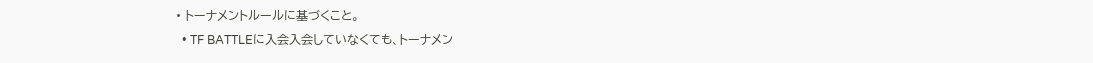• トーナメントルールに基づくこと。
  • TF BATTLEに入会入会していなくても、トーナメン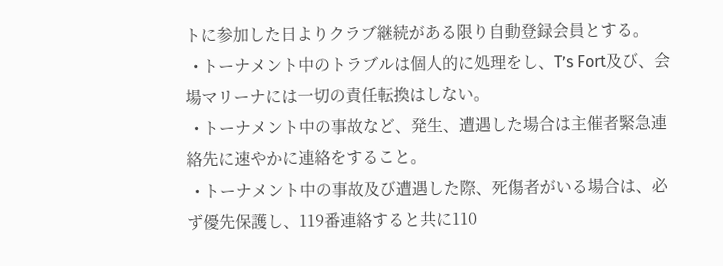トに参加した日よりクラブ継続がある限り自動登録会員とする。
  • トーナメント中のトラブルは個人的に処理をし、T’s Fort及び、会場マリーナには一切の責任転換はしない。
  • トーナメント中の事故など、発生、遭遇した場合は主催者緊急連絡先に速やかに連絡をすること。
  • トーナメント中の事故及び遭遇した際、死傷者がいる場合は、必ず優先保護し、119番連絡すると共に110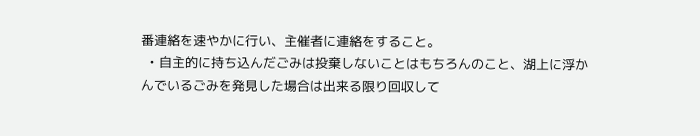番連絡を速やかに行い、主催者に連絡をすること。
  • 自主的に持ち込んだごみは投棄しないことはもちろんのこと、湖上に浮かんでいるごみを発見した場合は出来る限り回収して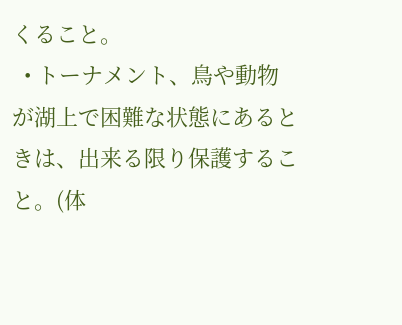くること。
  • トーナメント、鳥や動物が湖上で困難な状態にあるときは、出来る限り保護すること。(体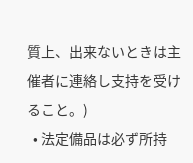質上、出来ないときは主催者に連絡し支持を受けること。)
  • 法定備品は必ず所持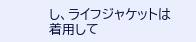し、ライフジャケットは着用して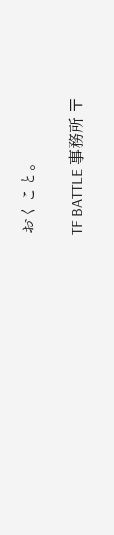おくこと。

TF BATTLE 事務所 〒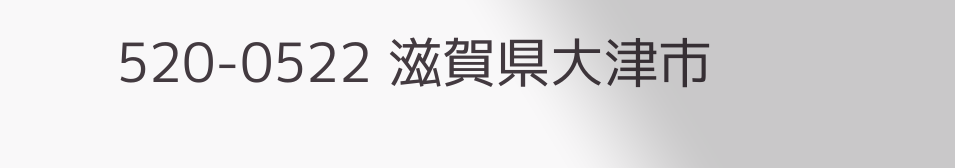520-0522 滋賀県大津市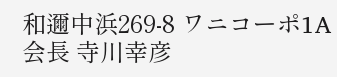和邇中浜269-8 ワニコーポ1A
会長 寺川幸彦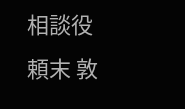相談役 頼末 敦